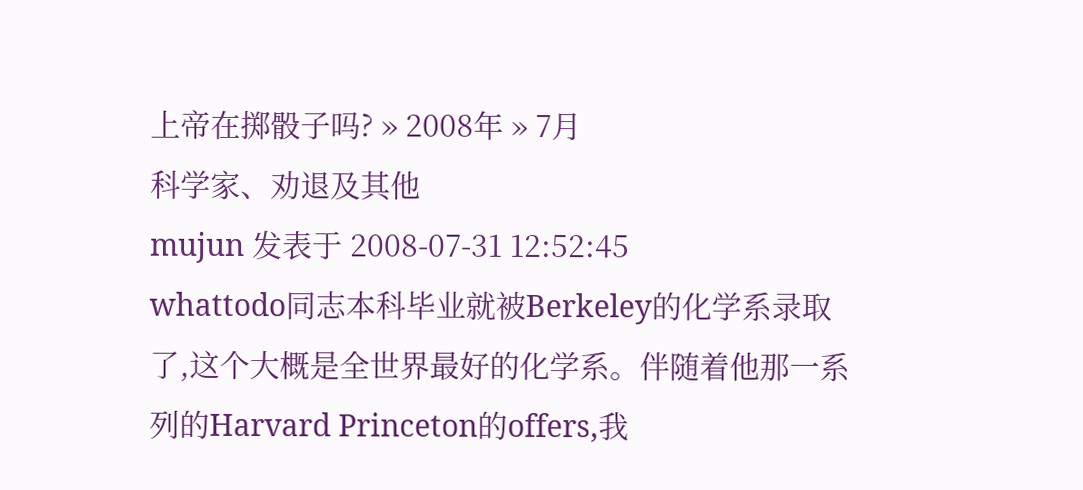上帝在掷骰子吗? » 2008年 » 7月
科学家、劝退及其他
mujun 发表于 2008-07-31 12:52:45
whattodo同志本科毕业就被Berkeley的化学系录取了,这个大概是全世界最好的化学系。伴随着他那一系列的Harvard Princeton的offers,我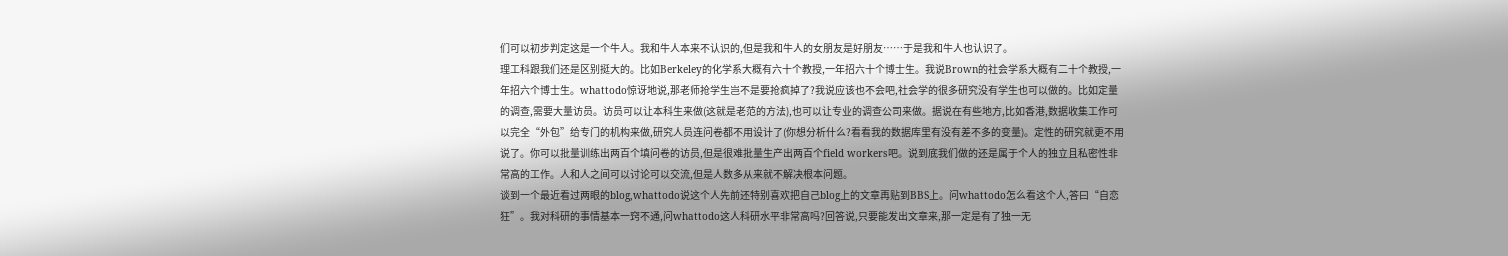们可以初步判定这是一个牛人。我和牛人本来不认识的,但是我和牛人的女朋友是好朋友……于是我和牛人也认识了。
理工科跟我们还是区别挺大的。比如Berkeley的化学系大概有六十个教授,一年招六十个博士生。我说Brown的社会学系大概有二十个教授,一年招六个博士生。whattodo惊讶地说,那老师抢学生岂不是要抢疯掉了?我说应该也不会吧,社会学的很多研究没有学生也可以做的。比如定量的调查,需要大量访员。访员可以让本科生来做(这就是老范的方法),也可以让专业的调查公司来做。据说在有些地方,比如香港,数据收集工作可以完全“外包”给专门的机构来做,研究人员连问卷都不用设计了(你想分析什么?看看我的数据库里有没有差不多的变量)。定性的研究就更不用说了。你可以批量训练出两百个填问卷的访员,但是很难批量生产出两百个field workers吧。说到底我们做的还是属于个人的独立且私密性非常高的工作。人和人之间可以讨论可以交流,但是人数多从来就不解决根本问题。
谈到一个最近看过两眼的blog,whattodo说这个人先前还特别喜欢把自己blog上的文章再贴到BBS上。问whattodo怎么看这个人,答曰“自恋狂”。我对科研的事情基本一窍不通,问whattodo这人科研水平非常高吗?回答说,只要能发出文章来,那一定是有了独一无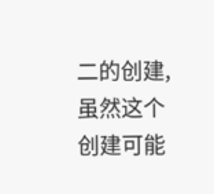二的创建,虽然这个创建可能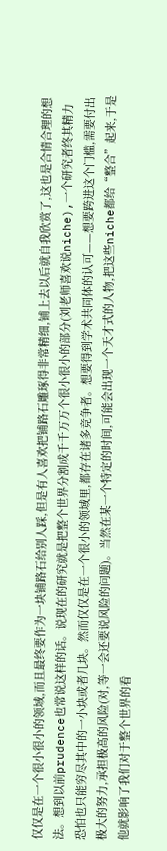仅仅是在一个很小很小的领域,而且最终要作为一块铺路石给别人踩,但是有人喜欢把铺路石雕琢得非常精细,铺上去以后就自我欣赏了,这也是合情合理的想法。想到以前prudence也常说这样的话。说现在的研究就是把整个世界分割成千千万万个很小很小的部分(刘老师喜欢说niche),一个研究者终其精力恐怕也只能穷尽其中的一小块或者几块。然而仅仅是在一个很小的领域里,都存在诸多竞争者。想要得到学术共同体的认可——想要跨进这个门槛,需要付出极大的努力,承担极高的风险(对,等一会还要说风险的问题)。当然在某一个特定的时间,可能会出现一个天才式的人物,把这些niche都给“整合”起来,于是他就影响了我们对于整个世界的看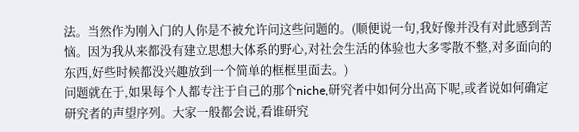法。当然作为刚入门的人你是不被允许问这些问题的。(顺便说一句,我好像并没有对此感到苦恼。因为我从来都没有建立思想大体系的野心,对社会生活的体验也大多零散不整,对多面向的东西,好些时候都没兴趣放到一个简单的框框里面去。)
问题就在于,如果每个人都专注于自己的那个niche,研究者中如何分出高下呢,或者说如何确定研究者的声望序列。大家一般都会说,看谁研究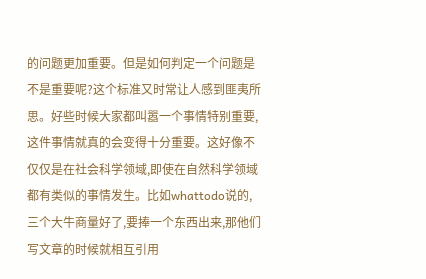的问题更加重要。但是如何判定一个问题是不是重要呢?这个标准又时常让人感到匪夷所思。好些时候大家都叫嚣一个事情特别重要,这件事情就真的会变得十分重要。这好像不仅仅是在社会科学领域,即使在自然科学领域都有类似的事情发生。比如whattodo说的,三个大牛商量好了,要捧一个东西出来,那他们写文章的时候就相互引用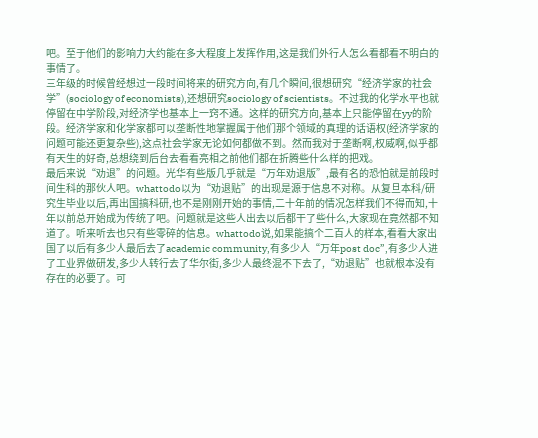吧。至于他们的影响力大约能在多大程度上发挥作用,这是我们外行人怎么看都看不明白的事情了。
三年级的时候曾经想过一段时间将来的研究方向,有几个瞬间,很想研究“经济学家的社会学”(sociology of economists),还想研究sociology of scientists。不过我的化学水平也就停留在中学阶段,对经济学也基本上一窍不通。这样的研究方向,基本上只能停留在yy的阶段。经济学家和化学家都可以垄断性地掌握属于他们那个领域的真理的话语权(经济学家的问题可能还更复杂些),这点社会学家无论如何都做不到。然而我对于垄断啊,权威啊,似乎都有天生的好奇,总想绕到后台去看看亮相之前他们都在折腾些什么样的把戏。
最后来说“劝退”的问题。光华有些版几乎就是“万年劝退版”,最有名的恐怕就是前段时间生科的那伙人吧。whattodo以为“劝退贴”的出现是源于信息不对称。从复旦本科/研究生毕业以后,再出国搞科研,也不是刚刚开始的事情,二十年前的情况怎样我们不得而知,十年以前总开始成为传统了吧。问题就是这些人出去以后都干了些什么,大家现在竟然都不知道了。听来听去也只有些零碎的信息。whattodo说,如果能搞个二百人的样本,看看大家出国了以后有多少人最后去了academic community,有多少人“万年post doc”,有多少人进了工业界做研发,多少人转行去了华尔街,多少人最终混不下去了,“劝退贴”也就根本没有存在的必要了。可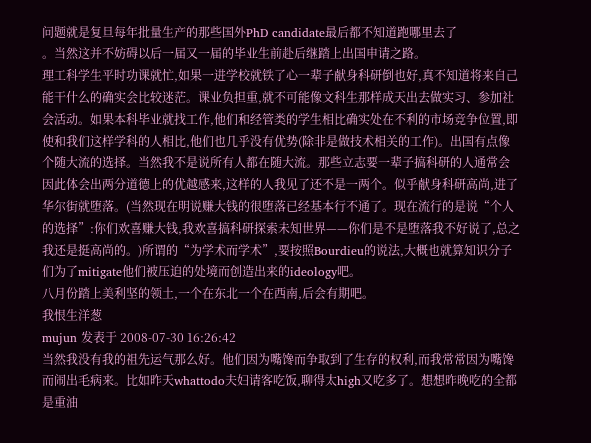问题就是复旦每年批量生产的那些国外PhD candidate最后都不知道跑哪里去了
。当然这并不妨碍以后一届又一届的毕业生前赴后继踏上出国申请之路。
理工科学生平时功课就忙,如果一进学校就铁了心一辈子献身科研倒也好,真不知道将来自己能干什么的确实会比较迷茫。课业负担重,就不可能像文科生那样成天出去做实习、参加社会活动。如果本科毕业就找工作,他们和经管类的学生相比确实处在不利的市场竞争位置,即使和我们这样学科的人相比,他们也几乎没有优势(除非是做技术相关的工作)。出国有点像个随大流的选择。当然我不是说所有人都在随大流。那些立志要一辈子搞科研的人通常会因此体会出两分道德上的优越感来,这样的人我见了还不是一两个。似乎献身科研高尚,进了华尔街就堕落。(当然现在明说赚大钱的很堕落已经基本行不通了。现在流行的是说“个人的选择”:你们欢喜赚大钱,我欢喜搞科研探索未知世界——你们是不是堕落我不好说了,总之我还是挺高尚的。)所谓的“为学术而学术”,要按照Bourdieu的说法,大概也就算知识分子们为了mitigate他们被压迫的处境而创造出来的ideology吧。
八月份踏上美利坚的领土,一个在东北一个在西南,后会有期吧。
我恨生洋葱
mujun 发表于 2008-07-30 16:26:42
当然我没有我的祖先运气那么好。他们因为嘴馋而争取到了生存的权利,而我常常因为嘴馋而闹出毛病来。比如昨天whattodo夫妇请客吃饭,聊得太high又吃多了。想想昨晚吃的全都是重油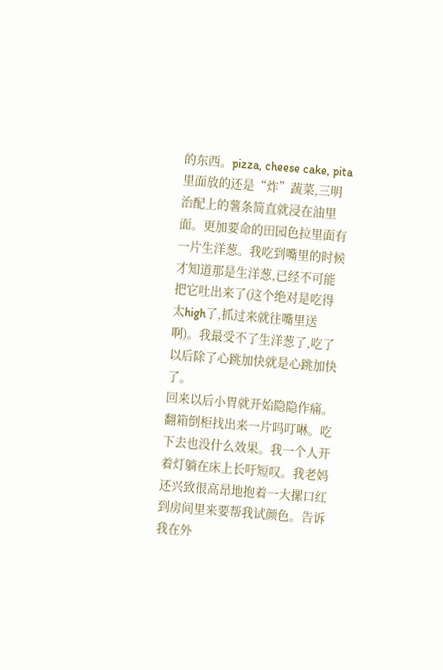的东西。pizza, cheese cake, pita里面放的还是“炸”蔬菜,三明治配上的薯条简直就浸在油里面。更加要命的田园色拉里面有一片生洋葱。我吃到嘴里的时候才知道那是生洋葱,已经不可能把它吐出来了(这个绝对是吃得太high了,抓过来就往嘴里送啊)。我最受不了生洋葱了,吃了以后除了心跳加快就是心跳加快了。
回来以后小胃就开始隐隐作痛。翻箱倒柜找出来一片吗叮啉。吃下去也没什么效果。我一个人开着灯躺在床上长吁短叹。我老妈还兴致很高昂地抱着一大摞口红到房间里来要帮我试颜色。告诉我在外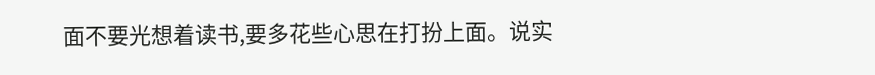面不要光想着读书,要多花些心思在打扮上面。说实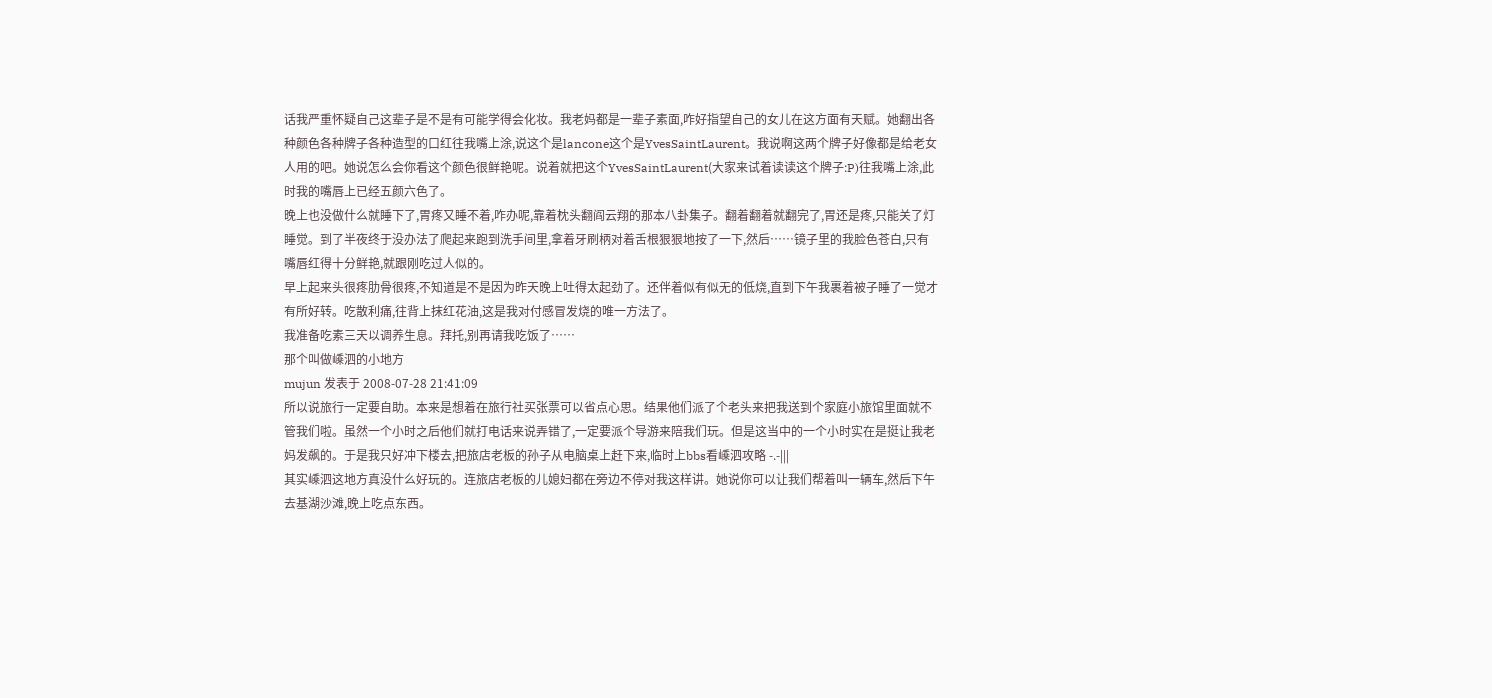话我严重怀疑自己这辈子是不是有可能学得会化妆。我老妈都是一辈子素面,咋好指望自己的女儿在这方面有天赋。她翻出各种颜色各种牌子各种造型的口红往我嘴上涂,说这个是lancone这个是YvesSaintLaurent。我说啊这两个牌子好像都是给老女人用的吧。她说怎么会你看这个颜色很鲜艳呢。说着就把这个YvesSaintLaurent(大家来试着读读这个牌子:P)往我嘴上涂,此时我的嘴唇上已经五颜六色了。
晚上也没做什么就睡下了,胃疼又睡不着,咋办呢,靠着枕头翻阎云翔的那本八卦集子。翻着翻着就翻完了,胃还是疼,只能关了灯睡觉。到了半夜终于没办法了爬起来跑到洗手间里,拿着牙刷柄对着舌根狠狠地按了一下,然后……镜子里的我脸色苍白,只有嘴唇红得十分鲜艳,就跟刚吃过人似的。
早上起来头很疼肋骨很疼,不知道是不是因为昨天晚上吐得太起劲了。还伴着似有似无的低烧,直到下午我裹着被子睡了一觉才有所好转。吃散利痛,往背上抹红花油,这是我对付感冒发烧的唯一方法了。
我准备吃素三天以调养生息。拜托,别再请我吃饭了……
那个叫做嵊泗的小地方
mujun 发表于 2008-07-28 21:41:09
所以说旅行一定要自助。本来是想着在旅行社买张票可以省点心思。结果他们派了个老头来把我送到个家庭小旅馆里面就不管我们啦。虽然一个小时之后他们就打电话来说弄错了,一定要派个导游来陪我们玩。但是这当中的一个小时实在是挺让我老妈发飙的。于是我只好冲下楼去,把旅店老板的孙子从电脑桌上赶下来,临时上bbs看嵊泗攻略 -.-|||
其实嵊泗这地方真没什么好玩的。连旅店老板的儿媳妇都在旁边不停对我这样讲。她说你可以让我们帮着叫一辆车,然后下午去基湖沙滩,晚上吃点东西。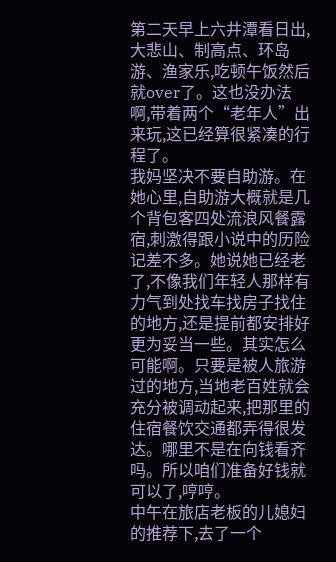第二天早上六井潭看日出,大悲山、制高点、环岛游、渔家乐,吃顿午饭然后就over了。这也没办法啊,带着两个“老年人”出来玩,这已经算很紧凑的行程了。
我妈坚决不要自助游。在她心里,自助游大概就是几个背包客四处流浪风餐露宿,刺激得跟小说中的历险记差不多。她说她已经老了,不像我们年轻人那样有力气到处找车找房子找住的地方,还是提前都安排好更为妥当一些。其实怎么可能啊。只要是被人旅游过的地方,当地老百姓就会充分被调动起来,把那里的住宿餐饮交通都弄得很发达。哪里不是在向钱看齐吗。所以咱们准备好钱就可以了,哼哼。
中午在旅店老板的儿媳妇的推荐下,去了一个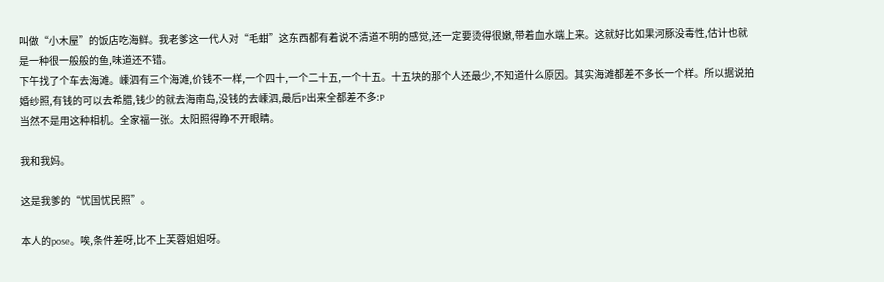叫做“小木屋”的饭店吃海鲜。我老爹这一代人对“毛蚶”这东西都有着说不清道不明的感觉,还一定要烫得很嫩,带着血水端上来。这就好比如果河豚没毒性,估计也就是一种很一般般的鱼,味道还不错。
下午找了个车去海滩。嵊泗有三个海滩,价钱不一样,一个四十,一个二十五,一个十五。十五块的那个人还最少,不知道什么原因。其实海滩都差不多长一个样。所以据说拍婚纱照,有钱的可以去希腊,钱少的就去海南岛,没钱的去嵊泗,最后P出来全都差不多:P
当然不是用这种相机。全家福一张。太阳照得睁不开眼睛。

我和我妈。

这是我爹的“忧国忧民照”。

本人的pose。唉,条件差呀,比不上芙蓉姐姐呀。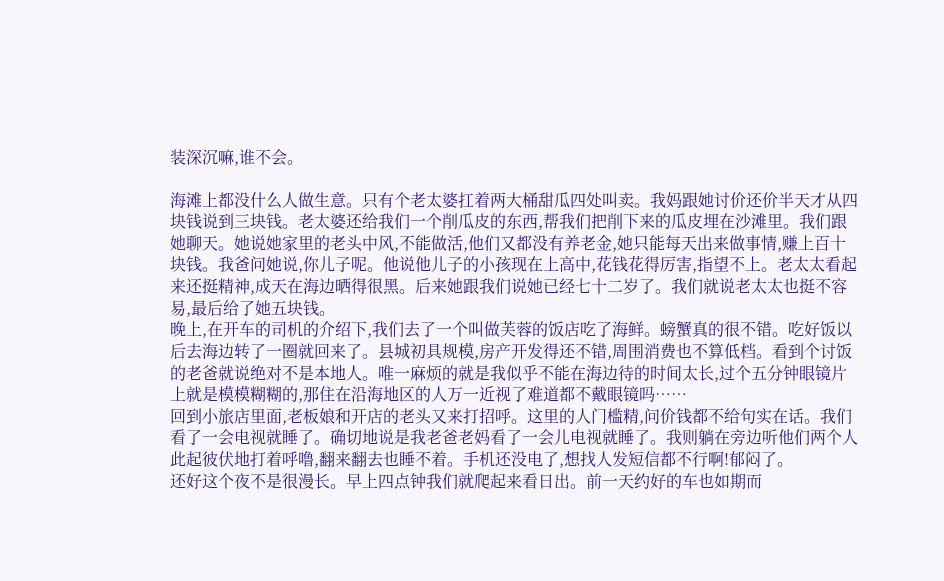装深沉嘛,谁不会。

海滩上都没什么人做生意。只有个老太婆扛着两大桶甜瓜四处叫卖。我妈跟她讨价还价半天才从四块钱说到三块钱。老太婆还给我们一个削瓜皮的东西,帮我们把削下来的瓜皮埋在沙滩里。我们跟她聊天。她说她家里的老头中风,不能做活,他们又都没有养老金,她只能每天出来做事情,赚上百十块钱。我爸问她说,你儿子呢。他说他儿子的小孩现在上高中,花钱花得厉害,指望不上。老太太看起来还挺精神,成天在海边晒得很黑。后来她跟我们说她已经七十二岁了。我们就说老太太也挺不容易,最后给了她五块钱。
晚上,在开车的司机的介绍下,我们去了一个叫做芙蓉的饭店吃了海鲜。螃蟹真的很不错。吃好饭以后去海边转了一圈就回来了。县城初具规模,房产开发得还不错,周围消费也不算低档。看到个讨饭的老爸就说绝对不是本地人。唯一麻烦的就是我似乎不能在海边待的时间太长,过个五分钟眼镜片上就是模模糊糊的,那住在沿海地区的人万一近视了难道都不戴眼镜吗……
回到小旅店里面,老板娘和开店的老头又来打招呼。这里的人门槛精,问价钱都不给句实在话。我们看了一会电视就睡了。确切地说是我老爸老妈看了一会儿电视就睡了。我则躺在旁边听他们两个人此起彼伏地打着呼噜,翻来翻去也睡不着。手机还没电了,想找人发短信都不行啊!郁闷了。
还好这个夜不是很漫长。早上四点钟我们就爬起来看日出。前一天约好的车也如期而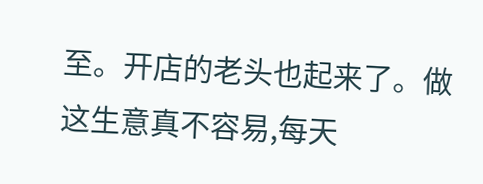至。开店的老头也起来了。做这生意真不容易,每天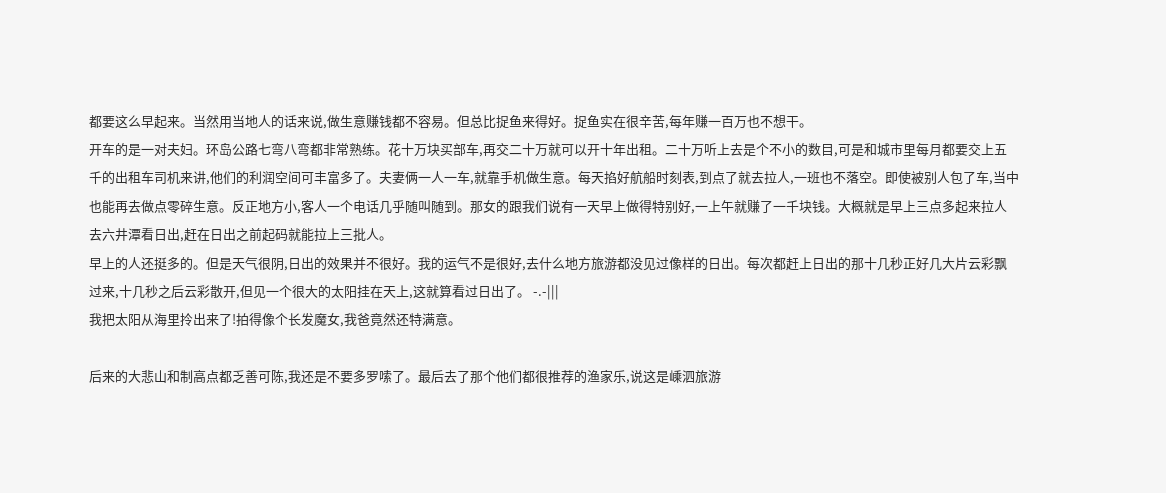都要这么早起来。当然用当地人的话来说,做生意赚钱都不容易。但总比捉鱼来得好。捉鱼实在很辛苦,每年赚一百万也不想干。
开车的是一对夫妇。环岛公路七弯八弯都非常熟练。花十万块买部车,再交二十万就可以开十年出租。二十万听上去是个不小的数目,可是和城市里每月都要交上五千的出租车司机来讲,他们的利润空间可丰富多了。夫妻俩一人一车,就靠手机做生意。每天掐好航船时刻表,到点了就去拉人,一班也不落空。即使被别人包了车,当中也能再去做点零碎生意。反正地方小,客人一个电话几乎随叫随到。那女的跟我们说有一天早上做得特别好,一上午就赚了一千块钱。大概就是早上三点多起来拉人去六井潭看日出,赶在日出之前起码就能拉上三批人。
早上的人还挺多的。但是天气很阴,日出的效果并不很好。我的运气不是很好,去什么地方旅游都没见过像样的日出。每次都赶上日出的那十几秒正好几大片云彩飘过来,十几秒之后云彩散开,但见一个很大的太阳挂在天上,这就算看过日出了。 -.-|||
我把太阳从海里拎出来了!拍得像个长发魔女,我爸竟然还特满意。

后来的大悲山和制高点都乏善可陈,我还是不要多罗嗦了。最后去了那个他们都很推荐的渔家乐,说这是嵊泗旅游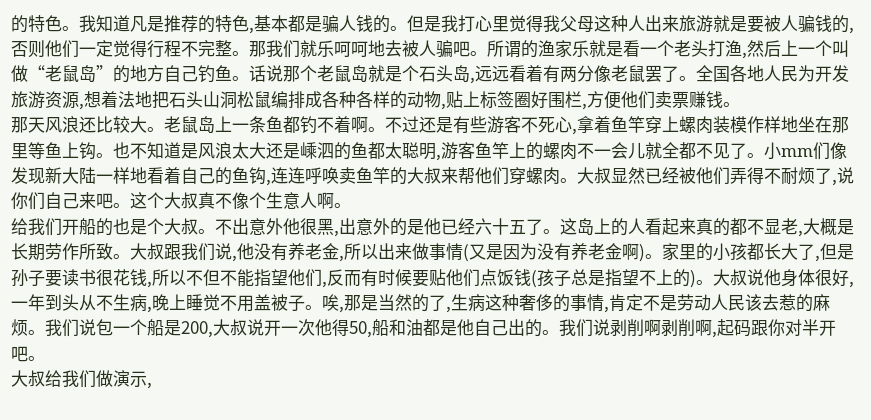的特色。我知道凡是推荐的特色,基本都是骗人钱的。但是我打心里觉得我父母这种人出来旅游就是要被人骗钱的,否则他们一定觉得行程不完整。那我们就乐呵呵地去被人骗吧。所谓的渔家乐就是看一个老头打渔,然后上一个叫做“老鼠岛”的地方自己钓鱼。话说那个老鼠岛就是个石头岛,远远看着有两分像老鼠罢了。全国各地人民为开发旅游资源,想着法地把石头山洞松鼠编排成各种各样的动物,贴上标签圈好围栏,方便他们卖票赚钱。
那天风浪还比较大。老鼠岛上一条鱼都钓不着啊。不过还是有些游客不死心,拿着鱼竿穿上螺肉装模作样地坐在那里等鱼上钩。也不知道是风浪太大还是嵊泗的鱼都太聪明,游客鱼竿上的螺肉不一会儿就全都不见了。小mm们像发现新大陆一样地看着自己的鱼钩,连连呼唤卖鱼竿的大叔来帮他们穿螺肉。大叔显然已经被他们弄得不耐烦了,说你们自己来吧。这个大叔真不像个生意人啊。
给我们开船的也是个大叔。不出意外他很黑,出意外的是他已经六十五了。这岛上的人看起来真的都不显老,大概是长期劳作所致。大叔跟我们说,他没有养老金,所以出来做事情(又是因为没有养老金啊)。家里的小孩都长大了,但是孙子要读书很花钱,所以不但不能指望他们,反而有时候要贴他们点饭钱(孩子总是指望不上的)。大叔说他身体很好,一年到头从不生病,晚上睡觉不用盖被子。唉,那是当然的了,生病这种奢侈的事情,肯定不是劳动人民该去惹的麻烦。我们说包一个船是200,大叔说开一次他得50,船和油都是他自己出的。我们说剥削啊剥削啊,起码跟你对半开吧。
大叔给我们做演示,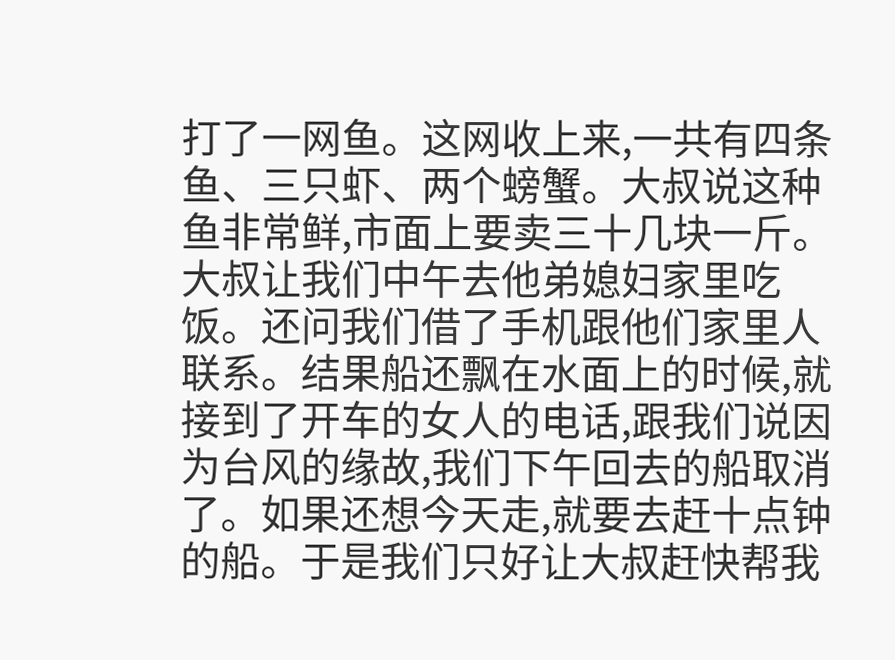打了一网鱼。这网收上来,一共有四条鱼、三只虾、两个螃蟹。大叔说这种鱼非常鲜,市面上要卖三十几块一斤。大叔让我们中午去他弟媳妇家里吃饭。还问我们借了手机跟他们家里人联系。结果船还飘在水面上的时候,就接到了开车的女人的电话,跟我们说因为台风的缘故,我们下午回去的船取消了。如果还想今天走,就要去赶十点钟的船。于是我们只好让大叔赶快帮我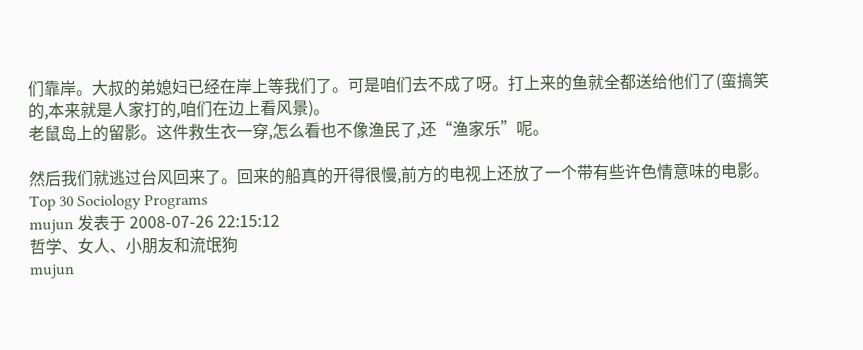们靠岸。大叔的弟媳妇已经在岸上等我们了。可是咱们去不成了呀。打上来的鱼就全都送给他们了(蛮搞笑的,本来就是人家打的,咱们在边上看风景)。
老鼠岛上的留影。这件救生衣一穿,怎么看也不像渔民了,还“渔家乐”呢。

然后我们就逃过台风回来了。回来的船真的开得很慢,前方的电视上还放了一个带有些许色情意味的电影。
Top 30 Sociology Programs
mujun 发表于 2008-07-26 22:15:12
哲学、女人、小朋友和流氓狗
mujun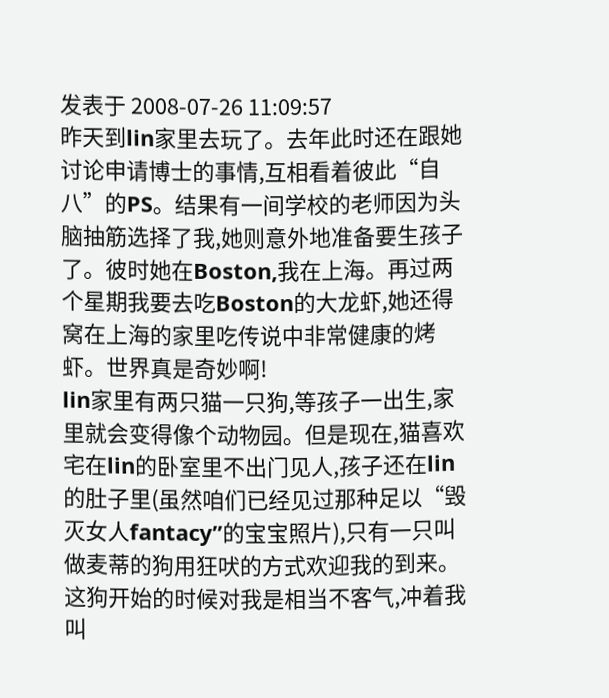发表于 2008-07-26 11:09:57
昨天到lin家里去玩了。去年此时还在跟她讨论申请博士的事情,互相看着彼此“自八”的PS。结果有一间学校的老师因为头脑抽筋选择了我,她则意外地准备要生孩子了。彼时她在Boston,我在上海。再过两个星期我要去吃Boston的大龙虾,她还得窝在上海的家里吃传说中非常健康的烤虾。世界真是奇妙啊!
lin家里有两只猫一只狗,等孩子一出生,家里就会变得像个动物园。但是现在,猫喜欢宅在lin的卧室里不出门见人,孩子还在lin的肚子里(虽然咱们已经见过那种足以“毁灭女人fantacy”的宝宝照片),只有一只叫做麦蒂的狗用狂吠的方式欢迎我的到来。这狗开始的时候对我是相当不客气,冲着我叫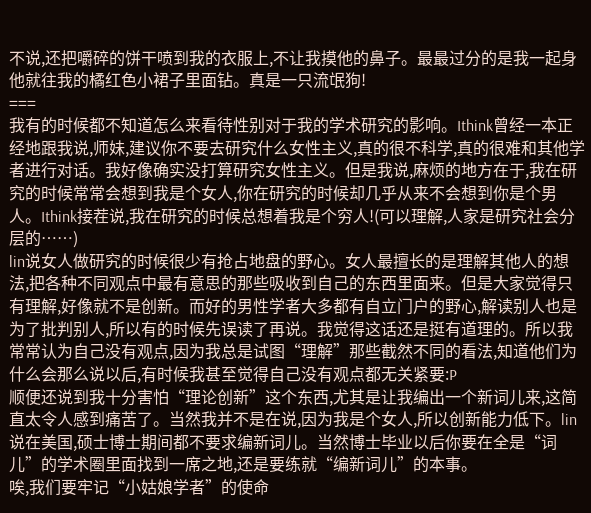不说,还把嚼碎的饼干喷到我的衣服上,不让我摸他的鼻子。最最过分的是我一起身他就往我的橘红色小裙子里面钻。真是一只流氓狗!
===
我有的时候都不知道怎么来看待性别对于我的学术研究的影响。Ithink曾经一本正经地跟我说,师妹,建议你不要去研究什么女性主义,真的很不科学,真的很难和其他学者进行对话。我好像确实没打算研究女性主义。但是我说,麻烦的地方在于,我在研究的时候常常会想到我是个女人,你在研究的时候却几乎从来不会想到你是个男人。Ithink接茬说,我在研究的时候总想着我是个穷人!(可以理解,人家是研究社会分层的……)
lin说女人做研究的时候很少有抢占地盘的野心。女人最擅长的是理解其他人的想法,把各种不同观点中最有意思的那些吸收到自己的东西里面来。但是大家觉得只有理解,好像就不是创新。而好的男性学者大多都有自立门户的野心,解读别人也是为了批判别人,所以有的时候先误读了再说。我觉得这话还是挺有道理的。所以我常常认为自己没有观点,因为我总是试图“理解”那些截然不同的看法,知道他们为什么会那么说以后,有时候我甚至觉得自己没有观点都无关紧要:P
顺便还说到我十分害怕“理论创新”这个东西,尤其是让我编出一个新词儿来,这简直太令人感到痛苦了。当然我并不是在说,因为我是个女人,所以创新能力低下。lin说在美国,硕士博士期间都不要求编新词儿。当然博士毕业以后你要在全是“词儿”的学术圈里面找到一席之地,还是要练就“编新词儿”的本事。
唉,我们要牢记“小姑娘学者”的使命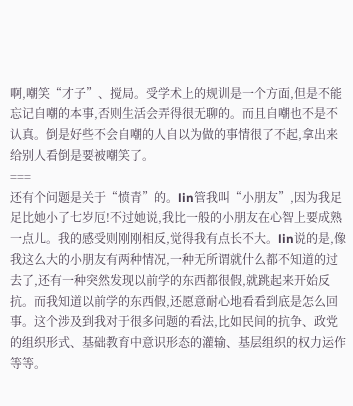啊,嘲笑“才子”、搅局。受学术上的规训是一个方面,但是不能忘记自嘲的本事,否则生活会弄得很无聊的。而且自嘲也不是不认真。倒是好些不会自嘲的人自以为做的事情很了不起,拿出来给别人看倒是要被嘲笑了。
===
还有个问题是关于“愤青”的。lin管我叫“小朋友”,因为我足足比她小了七岁厄!不过她说,我比一般的小朋友在心智上要成熟一点儿。我的感受则刚刚相反,觉得我有点长不大。lin说的是,像我这么大的小朋友有两种情况,一种无所谓就什么都不知道的过去了,还有一种突然发现以前学的东西都很假,就跳起来开始反抗。而我知道以前学的东西假,还愿意耐心地看看到底是怎么回事。这个涉及到我对于很多问题的看法,比如民间的抗争、政党的组织形式、基础教育中意识形态的灌输、基层组织的权力运作等等。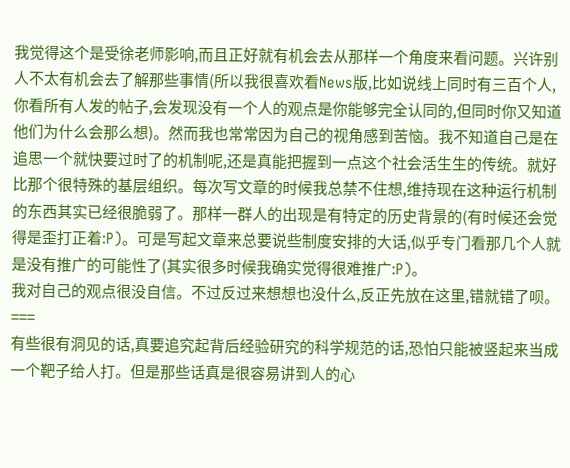我觉得这个是受徐老师影响,而且正好就有机会去从那样一个角度来看问题。兴许别人不太有机会去了解那些事情(所以我很喜欢看News版,比如说线上同时有三百个人,你看所有人发的帖子,会发现没有一个人的观点是你能够完全认同的,但同时你又知道他们为什么会那么想)。然而我也常常因为自己的视角感到苦恼。我不知道自己是在追思一个就快要过时了的机制呢,还是真能把握到一点这个社会活生生的传统。就好比那个很特殊的基层组织。每次写文章的时候我总禁不住想,维持现在这种运行机制的东西其实已经很脆弱了。那样一群人的出现是有特定的历史背景的(有时候还会觉得是歪打正着:P)。可是写起文章来总要说些制度安排的大话,似乎专门看那几个人就是没有推广的可能性了(其实很多时候我确实觉得很难推广:P)。
我对自己的观点很没自信。不过反过来想想也没什么,反正先放在这里,错就错了呗。
===
有些很有洞见的话,真要追究起背后经验研究的科学规范的话,恐怕只能被竖起来当成一个靶子给人打。但是那些话真是很容易讲到人的心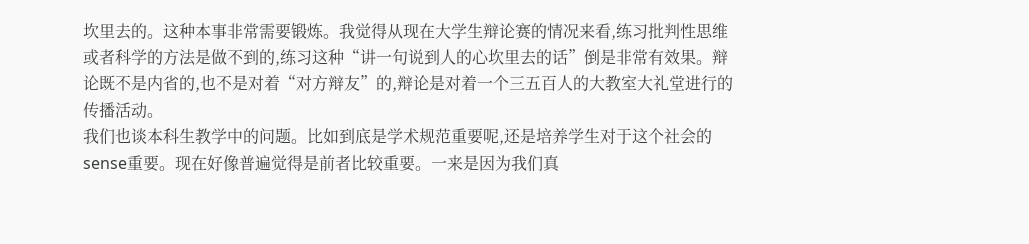坎里去的。这种本事非常需要锻炼。我觉得从现在大学生辩论赛的情况来看,练习批判性思维或者科学的方法是做不到的,练习这种“讲一句说到人的心坎里去的话”倒是非常有效果。辩论既不是内省的,也不是对着“对方辩友”的,辩论是对着一个三五百人的大教室大礼堂进行的传播活动。
我们也谈本科生教学中的问题。比如到底是学术规范重要呢,还是培养学生对于这个社会的sense重要。现在好像普遍觉得是前者比较重要。一来是因为我们真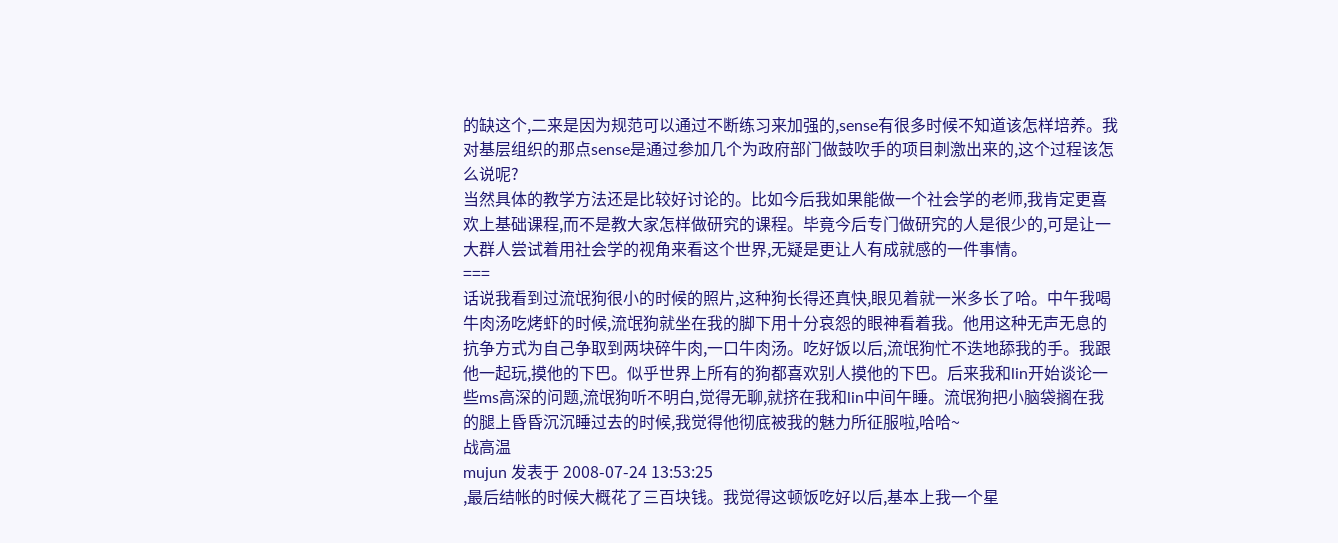的缺这个,二来是因为规范可以通过不断练习来加强的,sense有很多时候不知道该怎样培养。我对基层组织的那点sense是通过参加几个为政府部门做鼓吹手的项目刺激出来的,这个过程该怎么说呢?
当然具体的教学方法还是比较好讨论的。比如今后我如果能做一个社会学的老师,我肯定更喜欢上基础课程,而不是教大家怎样做研究的课程。毕竟今后专门做研究的人是很少的,可是让一大群人尝试着用社会学的视角来看这个世界,无疑是更让人有成就感的一件事情。
===
话说我看到过流氓狗很小的时候的照片,这种狗长得还真快,眼见着就一米多长了哈。中午我喝牛肉汤吃烤虾的时候,流氓狗就坐在我的脚下用十分哀怨的眼神看着我。他用这种无声无息的抗争方式为自己争取到两块碎牛肉,一口牛肉汤。吃好饭以后,流氓狗忙不迭地舔我的手。我跟他一起玩,摸他的下巴。似乎世界上所有的狗都喜欢别人摸他的下巴。后来我和lin开始谈论一些ms高深的问题,流氓狗听不明白,觉得无聊,就挤在我和lin中间午睡。流氓狗把小脑袋搁在我的腿上昏昏沉沉睡过去的时候,我觉得他彻底被我的魅力所征服啦,哈哈~
战高温
mujun 发表于 2008-07-24 13:53:25
,最后结帐的时候大概花了三百块钱。我觉得这顿饭吃好以后,基本上我一个星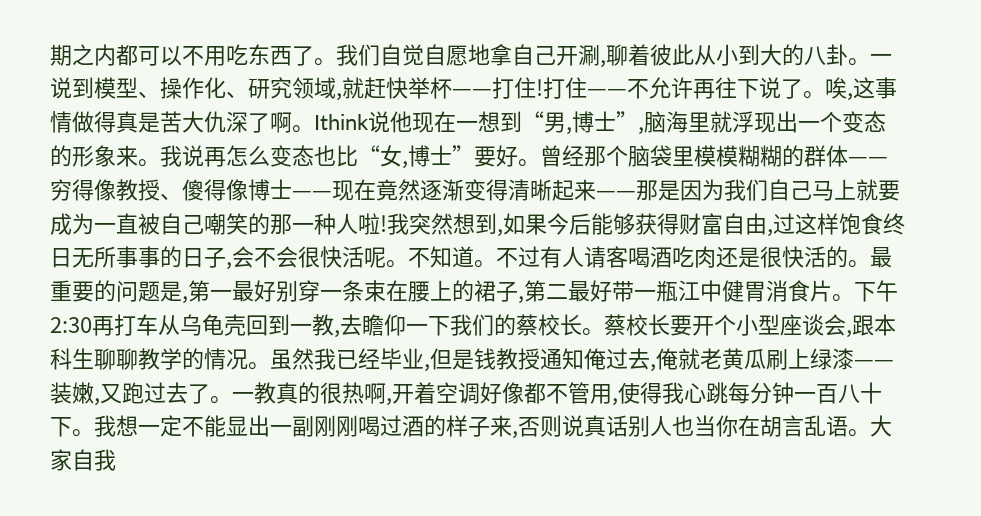期之内都可以不用吃东西了。我们自觉自愿地拿自己开涮,聊着彼此从小到大的八卦。一说到模型、操作化、研究领域,就赶快举杯——打住!打住——不允许再往下说了。唉,这事情做得真是苦大仇深了啊。Ithink说他现在一想到“男,博士”,脑海里就浮现出一个变态的形象来。我说再怎么变态也比“女,博士”要好。曾经那个脑袋里模模糊糊的群体——穷得像教授、傻得像博士——现在竟然逐渐变得清晰起来——那是因为我们自己马上就要成为一直被自己嘲笑的那一种人啦!我突然想到,如果今后能够获得财富自由,过这样饱食终日无所事事的日子,会不会很快活呢。不知道。不过有人请客喝酒吃肉还是很快活的。最重要的问题是,第一最好别穿一条束在腰上的裙子,第二最好带一瓶江中健胃消食片。下午2:30再打车从乌龟壳回到一教,去瞻仰一下我们的蔡校长。蔡校长要开个小型座谈会,跟本科生聊聊教学的情况。虽然我已经毕业,但是钱教授通知俺过去,俺就老黄瓜刷上绿漆——装嫩,又跑过去了。一教真的很热啊,开着空调好像都不管用,使得我心跳每分钟一百八十下。我想一定不能显出一副刚刚喝过酒的样子来,否则说真话别人也当你在胡言乱语。大家自我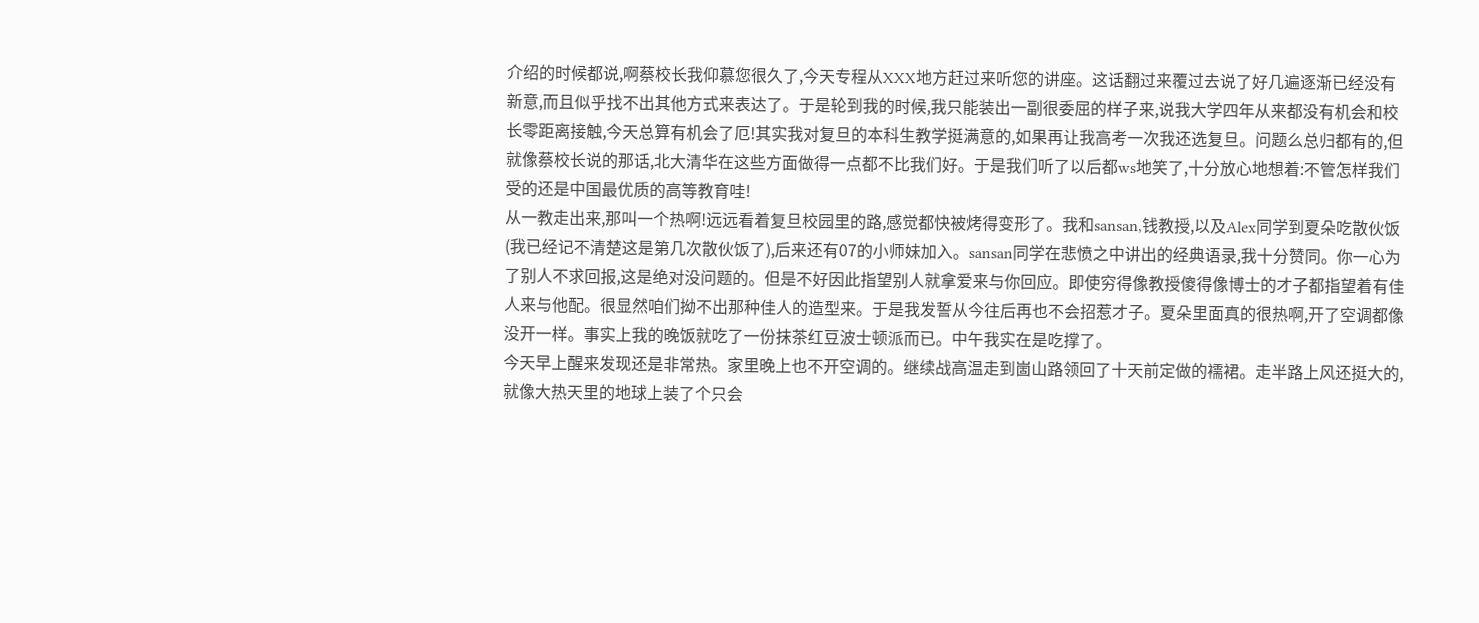介绍的时候都说,啊蔡校长我仰慕您很久了,今天专程从XXX地方赶过来听您的讲座。这话翻过来覆过去说了好几遍逐渐已经没有新意,而且似乎找不出其他方式来表达了。于是轮到我的时候,我只能装出一副很委屈的样子来,说我大学四年从来都没有机会和校长零距离接触,今天总算有机会了厄!其实我对复旦的本科生教学挺满意的,如果再让我高考一次我还选复旦。问题么总归都有的,但就像蔡校长说的那话,北大清华在这些方面做得一点都不比我们好。于是我们听了以后都ws地笑了,十分放心地想着:不管怎样我们受的还是中国最优质的高等教育哇!
从一教走出来,那叫一个热啊!远远看着复旦校园里的路,感觉都快被烤得变形了。我和sansan,钱教授,以及Alex同学到夏朵吃散伙饭(我已经记不清楚这是第几次散伙饭了),后来还有07的小师妹加入。sansan同学在悲愤之中讲出的经典语录,我十分赞同。你一心为了别人不求回报,这是绝对没问题的。但是不好因此指望别人就拿爱来与你回应。即使穷得像教授傻得像博士的才子都指望着有佳人来与他配。很显然咱们拗不出那种佳人的造型来。于是我发誓从今往后再也不会招惹才子。夏朵里面真的很热啊,开了空调都像没开一样。事实上我的晚饭就吃了一份抹茶红豆波士顿派而已。中午我实在是吃撑了。
今天早上醒来发现还是非常热。家里晚上也不开空调的。继续战高温走到崮山路领回了十天前定做的襦裙。走半路上风还挺大的,就像大热天里的地球上装了个只会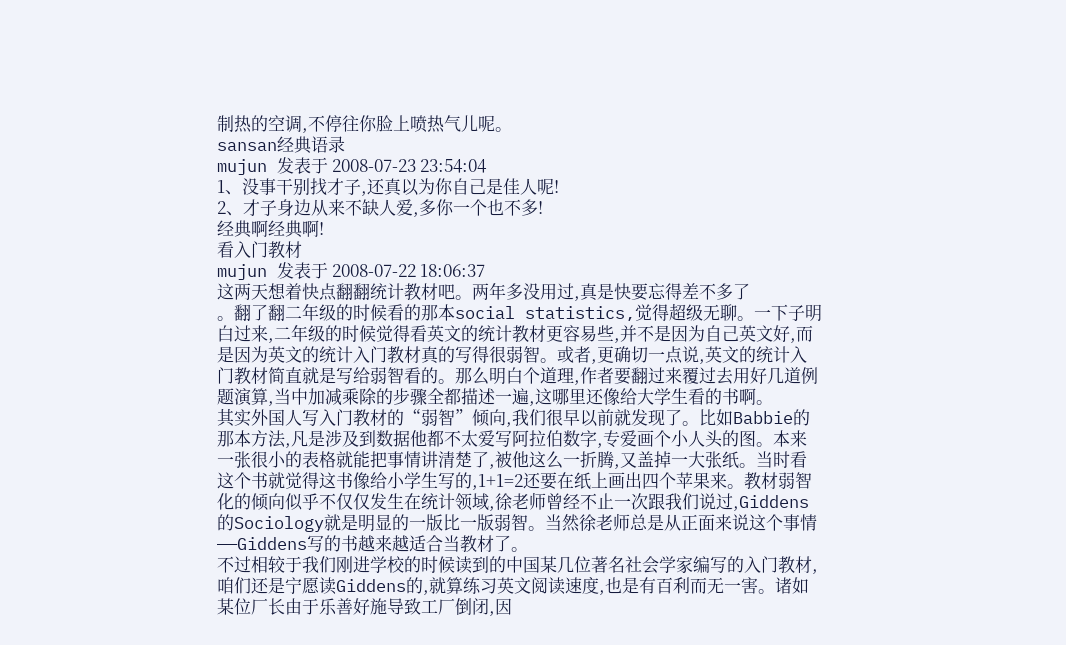制热的空调,不停往你脸上喷热气儿呢。
sansan经典语录
mujun 发表于 2008-07-23 23:54:04
1、没事干别找才子,还真以为你自己是佳人呢!
2、才子身边从来不缺人爱,多你一个也不多!
经典啊经典啊!
看入门教材
mujun 发表于 2008-07-22 18:06:37
这两天想着快点翻翻统计教材吧。两年多没用过,真是快要忘得差不多了
。翻了翻二年级的时候看的那本social statistics,觉得超级无聊。一下子明白过来,二年级的时候觉得看英文的统计教材更容易些,并不是因为自己英文好,而是因为英文的统计入门教材真的写得很弱智。或者,更确切一点说,英文的统计入门教材简直就是写给弱智看的。那么明白个道理,作者要翻过来覆过去用好几道例题演算,当中加减乘除的步骤全都描述一遍,这哪里还像给大学生看的书啊。
其实外国人写入门教材的“弱智”倾向,我们很早以前就发现了。比如Babbie的那本方法,凡是涉及到数据他都不太爱写阿拉伯数字,专爱画个小人头的图。本来一张很小的表格就能把事情讲清楚了,被他这么一折腾,又盖掉一大张纸。当时看这个书就觉得这书像给小学生写的,1+1=2还要在纸上画出四个苹果来。教材弱智化的倾向似乎不仅仅发生在统计领域,徐老师曾经不止一次跟我们说过,Giddens的Sociology就是明显的一版比一版弱智。当然徐老师总是从正面来说这个事情——Giddens写的书越来越适合当教材了。
不过相较于我们刚进学校的时候读到的中国某几位著名社会学家编写的入门教材,咱们还是宁愿读Giddens的,就算练习英文阅读速度,也是有百利而无一害。诸如某位厂长由于乐善好施导致工厂倒闭,因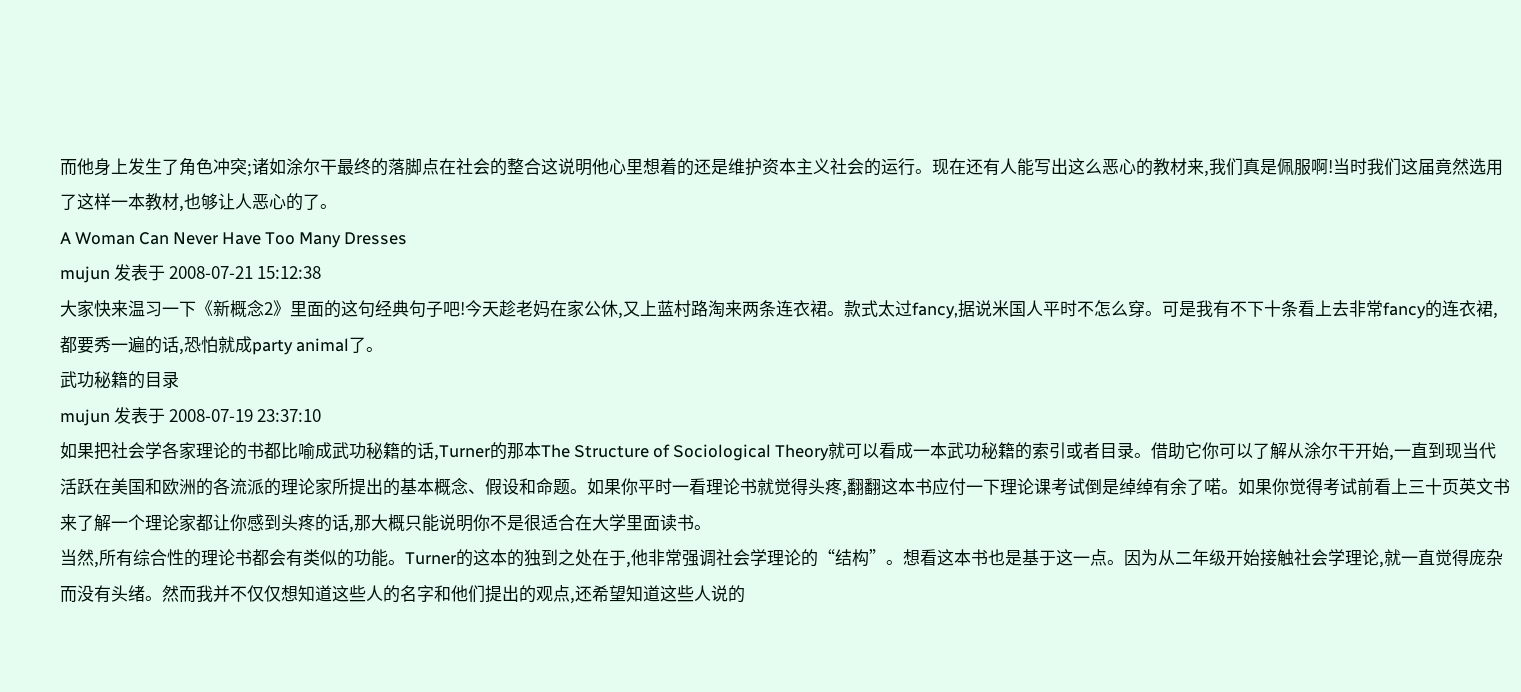而他身上发生了角色冲突;诸如涂尔干最终的落脚点在社会的整合这说明他心里想着的还是维护资本主义社会的运行。现在还有人能写出这么恶心的教材来,我们真是佩服啊!当时我们这届竟然选用了这样一本教材,也够让人恶心的了。
A Woman Can Never Have Too Many Dresses
mujun 发表于 2008-07-21 15:12:38
大家快来温习一下《新概念2》里面的这句经典句子吧!今天趁老妈在家公休,又上蓝村路淘来两条连衣裙。款式太过fancy,据说米国人平时不怎么穿。可是我有不下十条看上去非常fancy的连衣裙,都要秀一遍的话,恐怕就成party animal了。
武功秘籍的目录
mujun 发表于 2008-07-19 23:37:10
如果把社会学各家理论的书都比喻成武功秘籍的话,Turner的那本The Structure of Sociological Theory就可以看成一本武功秘籍的索引或者目录。借助它你可以了解从涂尔干开始,一直到现当代活跃在美国和欧洲的各流派的理论家所提出的基本概念、假设和命题。如果你平时一看理论书就觉得头疼,翻翻这本书应付一下理论课考试倒是绰绰有余了喏。如果你觉得考试前看上三十页英文书来了解一个理论家都让你感到头疼的话,那大概只能说明你不是很适合在大学里面读书。
当然,所有综合性的理论书都会有类似的功能。Turner的这本的独到之处在于,他非常强调社会学理论的“结构”。想看这本书也是基于这一点。因为从二年级开始接触社会学理论,就一直觉得庞杂而没有头绪。然而我并不仅仅想知道这些人的名字和他们提出的观点,还希望知道这些人说的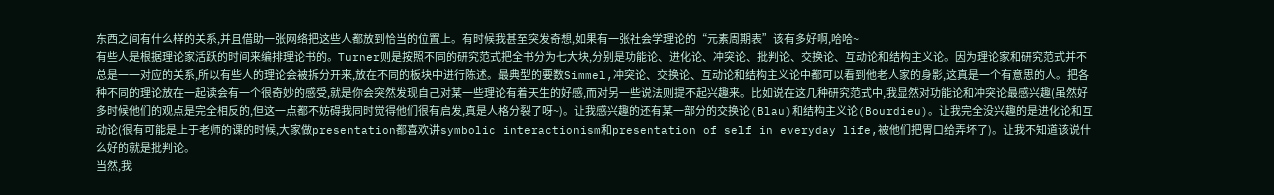东西之间有什么样的关系,并且借助一张网络把这些人都放到恰当的位置上。有时候我甚至突发奇想,如果有一张社会学理论的“元素周期表”该有多好啊,哈哈~
有些人是根据理论家活跃的时间来编排理论书的。Turner则是按照不同的研究范式把全书分为七大块,分别是功能论、进化论、冲突论、批判论、交换论、互动论和结构主义论。因为理论家和研究范式并不总是一一对应的关系,所以有些人的理论会被拆分开来,放在不同的板块中进行陈述。最典型的要数Simmel,冲突论、交换论、互动论和结构主义论中都可以看到他老人家的身影,这真是一个有意思的人。把各种不同的理论放在一起读会有一个很奇妙的感受,就是你会突然发现自己对某一些理论有着天生的好感,而对另一些说法则提不起兴趣来。比如说在这几种研究范式中,我显然对功能论和冲突论最感兴趣(虽然好多时候他们的观点是完全相反的,但这一点都不妨碍我同时觉得他们很有启发,真是人格分裂了呀~)。让我感兴趣的还有某一部分的交换论(Blau)和结构主义论(Bourdieu)。让我完全没兴趣的是进化论和互动论(很有可能是上于老师的课的时候,大家做presentation都喜欢讲symbolic interactionism和presentation of self in everyday life,被他们把胃口给弄坏了)。让我不知道该说什么好的就是批判论。
当然,我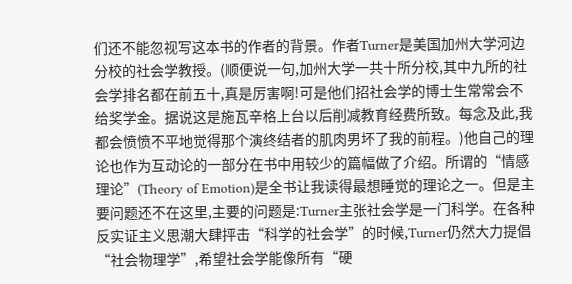们还不能忽视写这本书的作者的背景。作者Turner是美国加州大学河边分校的社会学教授。(顺便说一句,加州大学一共十所分校,其中九所的社会学排名都在前五十,真是厉害啊!可是他们招社会学的博士生常常会不给奖学金。据说这是施瓦辛格上台以后削减教育经费所致。每念及此,我都会愤愤不平地觉得那个演终结者的肌肉男坏了我的前程。)他自己的理论也作为互动论的一部分在书中用较少的篇幅做了介绍。所谓的“情感理论”(Theory of Emotion)是全书让我读得最想睡觉的理论之一。但是主要问题还不在这里,主要的问题是:Turner主张社会学是一门科学。在各种反实证主义思潮大肆抨击“科学的社会学”的时候,Turner仍然大力提倡“社会物理学”,希望社会学能像所有“硬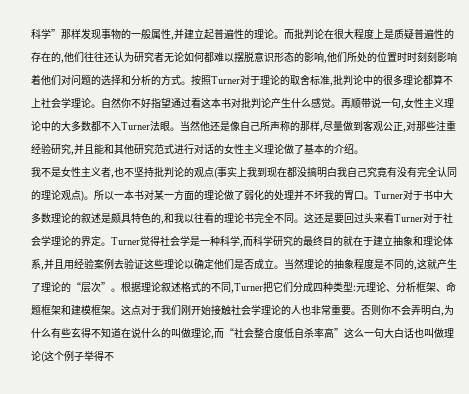科学”那样发现事物的一般属性,并建立起普遍性的理论。而批判论在很大程度上是质疑普遍性的存在的,他们往往还认为研究者无论如何都难以摆脱意识形态的影响,他们所处的位置时时刻刻影响着他们对问题的选择和分析的方式。按照Turner对于理论的取舍标准,批判论中的很多理论都算不上社会学理论。自然你不好指望通过看这本书对批判论产生什么感觉。再顺带说一句,女性主义理论中的大多数都不入Turner法眼。当然他还是像自己所声称的那样,尽量做到客观公正,对那些注重经验研究,并且能和其他研究范式进行对话的女性主义理论做了基本的介绍。
我不是女性主义者,也不坚持批判论的观点(事实上我到现在都没搞明白我自己究竟有没有完全认同的理论观点)。所以一本书对某一方面的理论做了弱化的处理并不坏我的胃口。Turner对于书中大多数理论的叙述是颇具特色的,和我以往看的理论书完全不同。这还是要回过头来看Turner对于社会学理论的界定。Turner觉得社会学是一种科学,而科学研究的最终目的就在于建立抽象和理论体系,并且用经验案例去验证这些理论以确定他们是否成立。当然理论的抽象程度是不同的,这就产生了理论的“层次”。根据理论叙述格式的不同,Turner把它们分成四种类型:元理论、分析框架、命题框架和建模框架。这点对于我们刚开始接触社会学理论的人也非常重要。否则你不会弄明白,为什么有些玄得不知道在说什么的叫做理论,而“社会整合度低自杀率高”这么一句大白话也叫做理论(这个例子举得不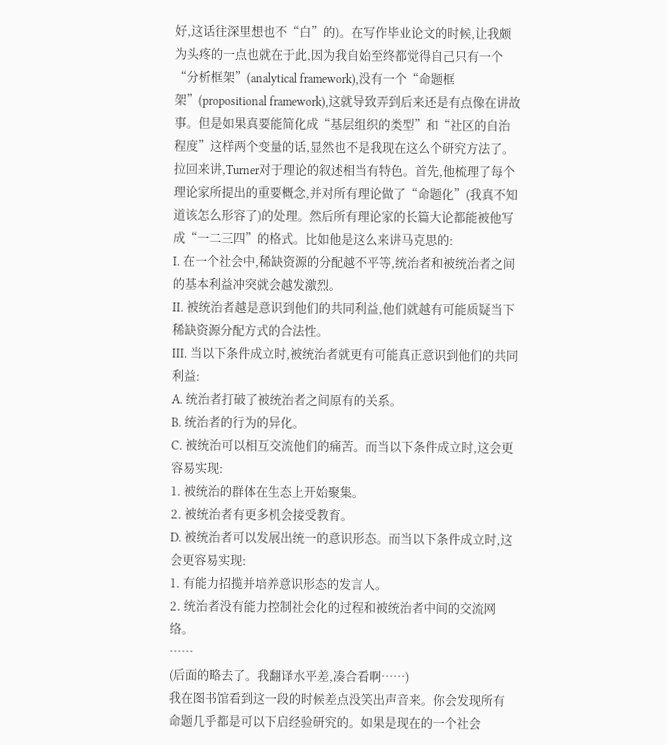好,这话往深里想也不“白”的)。在写作毕业论文的时候,让我颇为头疼的一点也就在于此,因为我自始至终都觉得自己只有一个“分析框架”(analytical framework),没有一个“命题框架”(propositional framework),这就导致弄到后来还是有点像在讲故事。但是如果真要能简化成“基层组织的类型”和“社区的自治程度”这样两个变量的话,显然也不是我现在这么个研究方法了。
拉回来讲,Turner对于理论的叙述相当有特色。首先,他梳理了每个理论家所提出的重要概念,并对所有理论做了“命题化”(我真不知道该怎么形容了)的处理。然后所有理论家的长篇大论都能被他写成“一二三四”的格式。比如他是这么来讲马克思的:
I. 在一个社会中,稀缺资源的分配越不平等,统治者和被统治者之间的基本利益冲突就会越发激烈。
II. 被统治者越是意识到他们的共同利益,他们就越有可能质疑当下稀缺资源分配方式的合法性。
III. 当以下条件成立时,被统治者就更有可能真正意识到他们的共同利益:
A. 统治者打破了被统治者之间原有的关系。
B. 统治者的行为的异化。
C. 被统治可以相互交流他们的痛苦。而当以下条件成立时,这会更容易实现:
1. 被统治的群体在生态上开始聚集。
2. 被统治者有更多机会接受教育。
D. 被统治者可以发展出统一的意识形态。而当以下条件成立时,这会更容易实现:
1. 有能力招揽并培养意识形态的发言人。
2. 统治者没有能力控制社会化的过程和被统治者中间的交流网络。
……
(后面的略去了。我翻译水平差,凑合看啊……)
我在图书馆看到这一段的时候差点没笑出声音来。你会发现所有命题几乎都是可以下启经验研究的。如果是现在的一个社会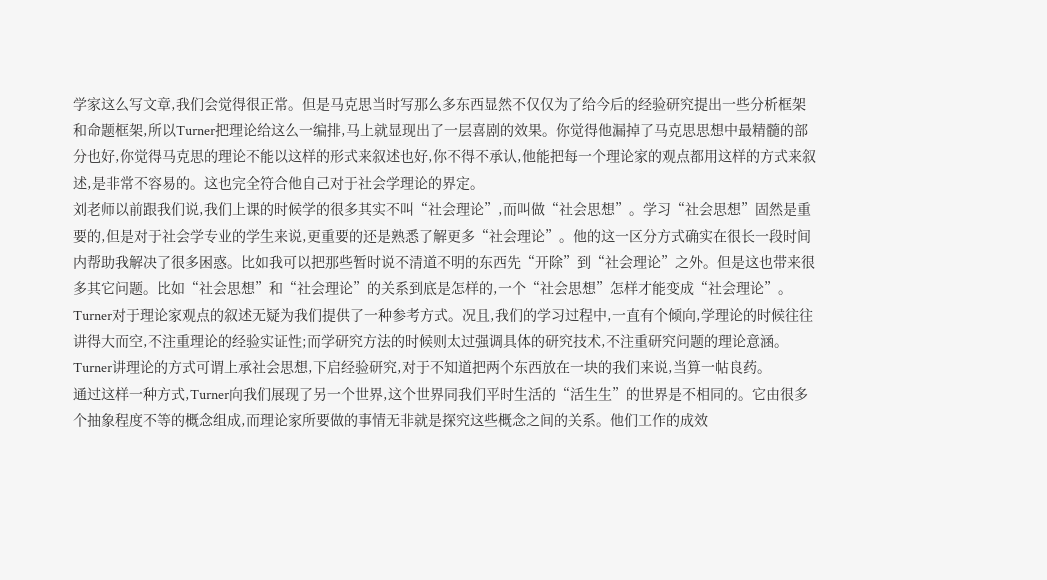学家这么写文章,我们会觉得很正常。但是马克思当时写那么多东西显然不仅仅为了给今后的经验研究提出一些分析框架和命题框架,所以Turner把理论给这么一编排,马上就显现出了一层喜剧的效果。你觉得他漏掉了马克思思想中最精髓的部分也好,你觉得马克思的理论不能以这样的形式来叙述也好,你不得不承认,他能把每一个理论家的观点都用这样的方式来叙述,是非常不容易的。这也完全符合他自己对于社会学理论的界定。
刘老师以前跟我们说,我们上课的时候学的很多其实不叫“社会理论”,而叫做“社会思想”。学习“社会思想”固然是重要的,但是对于社会学专业的学生来说,更重要的还是熟悉了解更多“社会理论”。他的这一区分方式确实在很长一段时间内帮助我解决了很多困惑。比如我可以把那些暂时说不清道不明的东西先“开除”到“社会理论”之外。但是这也带来很多其它问题。比如“社会思想”和“社会理论”的关系到底是怎样的,一个“社会思想”怎样才能变成“社会理论”。Turner对于理论家观点的叙述无疑为我们提供了一种参考方式。况且,我们的学习过程中,一直有个倾向,学理论的时候往往讲得大而空,不注重理论的经验实证性;而学研究方法的时候则太过强调具体的研究技术,不注重研究问题的理论意涵。Turner讲理论的方式可谓上承社会思想,下启经验研究,对于不知道把两个东西放在一块的我们来说,当算一帖良药。
通过这样一种方式,Turner向我们展现了另一个世界,这个世界同我们平时生活的“活生生”的世界是不相同的。它由很多个抽象程度不等的概念组成,而理论家所要做的事情无非就是探究这些概念之间的关系。他们工作的成效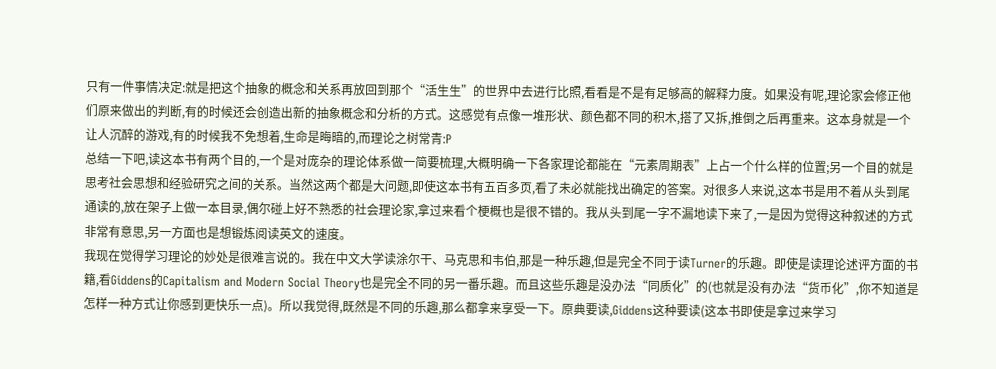只有一件事情决定:就是把这个抽象的概念和关系再放回到那个“活生生”的世界中去进行比照,看看是不是有足够高的解释力度。如果没有呢,理论家会修正他们原来做出的判断,有的时候还会创造出新的抽象概念和分析的方式。这感觉有点像一堆形状、颜色都不同的积木,搭了又拆,推倒之后再重来。这本身就是一个让人沉醉的游戏,有的时候我不免想着,生命是晦暗的,而理论之树常青:P
总结一下吧,读这本书有两个目的,一个是对庞杂的理论体系做一简要梳理,大概明确一下各家理论都能在“元素周期表”上占一个什么样的位置;另一个目的就是思考社会思想和经验研究之间的关系。当然这两个都是大问题,即使这本书有五百多页,看了未必就能找出确定的答案。对很多人来说,这本书是用不着从头到尾通读的,放在架子上做一本目录,偶尔碰上好不熟悉的社会理论家,拿过来看个梗概也是很不错的。我从头到尾一字不漏地读下来了,一是因为觉得这种叙述的方式非常有意思,另一方面也是想锻炼阅读英文的速度。
我现在觉得学习理论的妙处是很难言说的。我在中文大学读涂尔干、马克思和韦伯,那是一种乐趣,但是完全不同于读Turner的乐趣。即使是读理论述评方面的书籍,看Giddens的Capitalism and Modern Social Theory也是完全不同的另一番乐趣。而且这些乐趣是没办法“同质化”的(也就是没有办法“货币化”,你不知道是怎样一种方式让你感到更快乐一点)。所以我觉得,既然是不同的乐趣,那么都拿来享受一下。原典要读,Giddens这种要读(这本书即使是拿过来学习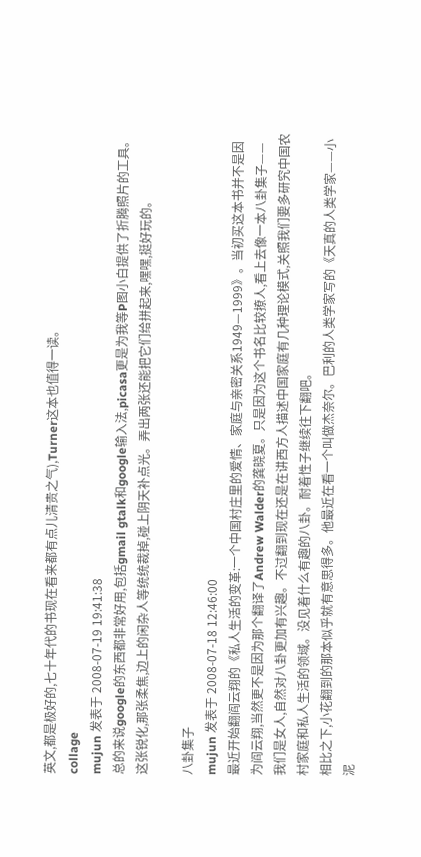英文,都是极好的,七十年代的书现在看来都有点儿清贵之气),Turner这本也值得一读。
collage
mujun 发表于 2008-07-19 19:41:38
总的来说google的东西都非常好用,包括gmail gtalk和google输入法,picasa更是为我等P图小白提供了折腾照片的工具。这张锐化,那张柔焦,边上的闲杂人等统统裁掉,碰上阴天补点光。弄出两张还能把它们给拼起来,嘿嘿,挺好玩的。

八卦集子
mujun 发表于 2008-07-18 12:46:00
最近开始翻阎云翔的《私人生活的变革:一个中国村庄里的爱情、家庭与亲密关系1949—1999》。当初买这本书并不是因为阎云翔,当然更不是因为那个翻译了Andrew Walder的龚晓夏。只是因为这个书名比较撩人,看上去像一本八卦集子——我们是女人,自然对八卦更加有兴趣。不过翻到现在还是在讲西方人描述中国家庭有几种理论模式,关照我们要多研究中国农村家庭和私人生活的领域。没见着什么有趣的八卦。耐着性子继续往下翻吧。
相比之下,小花翻到的那本似乎就有意思得多。他最近在看一个叫做杰奈尔。巴利的人类学家写的《天真的人类学家——小泥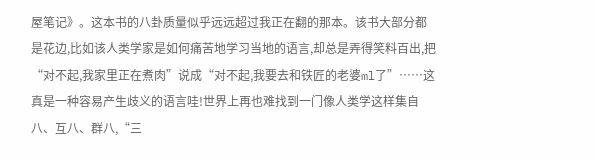屋笔记》。这本书的八卦质量似乎远远超过我正在翻的那本。该书大部分都是花边,比如该人类学家是如何痛苦地学习当地的语言,却总是弄得笑料百出,把“对不起,我家里正在煮肉”说成“对不起,我要去和铁匠的老婆ml了”……这真是一种容易产生歧义的语言哇!世界上再也难找到一门像人类学这样集自八、互八、群八,“三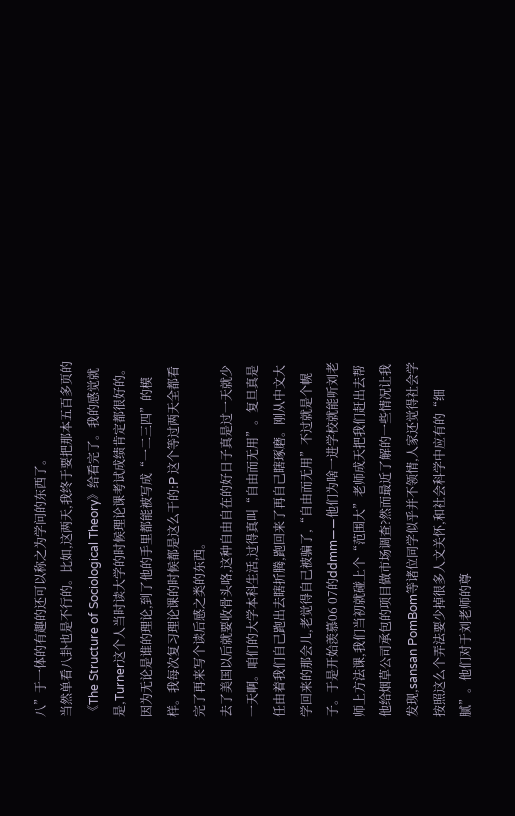八”于一体的有趣的还可以称之为学问的东西了。
当然单看八卦也是不行的。比如,这两天,我终于要把那本五百多页的《The Structure of Sociological Theory》给看完了。我的感觉就是,Turner这个人当时读大学的时候理论课考试成绩肯定都很好的。因为无论是谁的理论,到了他的手里都能被写成“一二三四”的模样。我每次复习理论课的时候都是这么干的:P 这个等过两天全都看完了再来写个读后感之类的东西。
去了美国以后就要收骨头咯,这种自由自在的好日子真是过一天就少一天啊。咱们的大学本科生活,过得真叫“自由而无用”。复旦真是任由着我们自己跑出去瞎折腾,跑回来了再自己瞎琢磨。刚从中文大学回来的那会儿,老觉得自己被骗了,“自由而无用”不过就是个幌子。于是开始羡慕06 07的ddmm——他们为啥一进学校就能听刘老师上方法课,我们当初就碰上个“范围大”老师成天把我们赶出去帮他给烟草公司承包的项目做市场调查?然而最近了解的一些情况让我发现,sansan PomBom等诸位同学似乎并不领情,人家还觉得社会学按照这么个弄法要少掉很多人文关怀,和社会科学中应有的“细腻”。他们对于刘老师的尊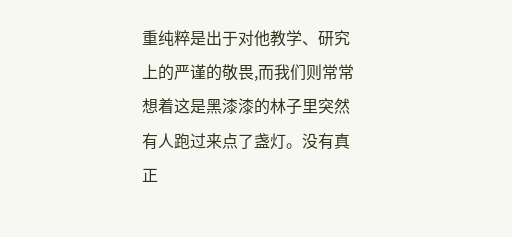重纯粹是出于对他教学、研究上的严谨的敬畏,而我们则常常想着这是黑漆漆的林子里突然有人跑过来点了盏灯。没有真正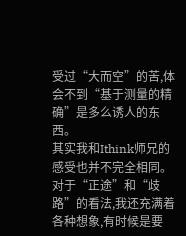受过“大而空”的苦,体会不到“基于测量的精确”是多么诱人的东西。
其实我和Ithink师兄的感受也并不完全相同。对于“正途”和“歧路”的看法,我还充满着各种想象,有时候是要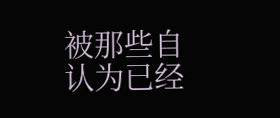被那些自认为已经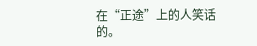在“正途”上的人笑话的。